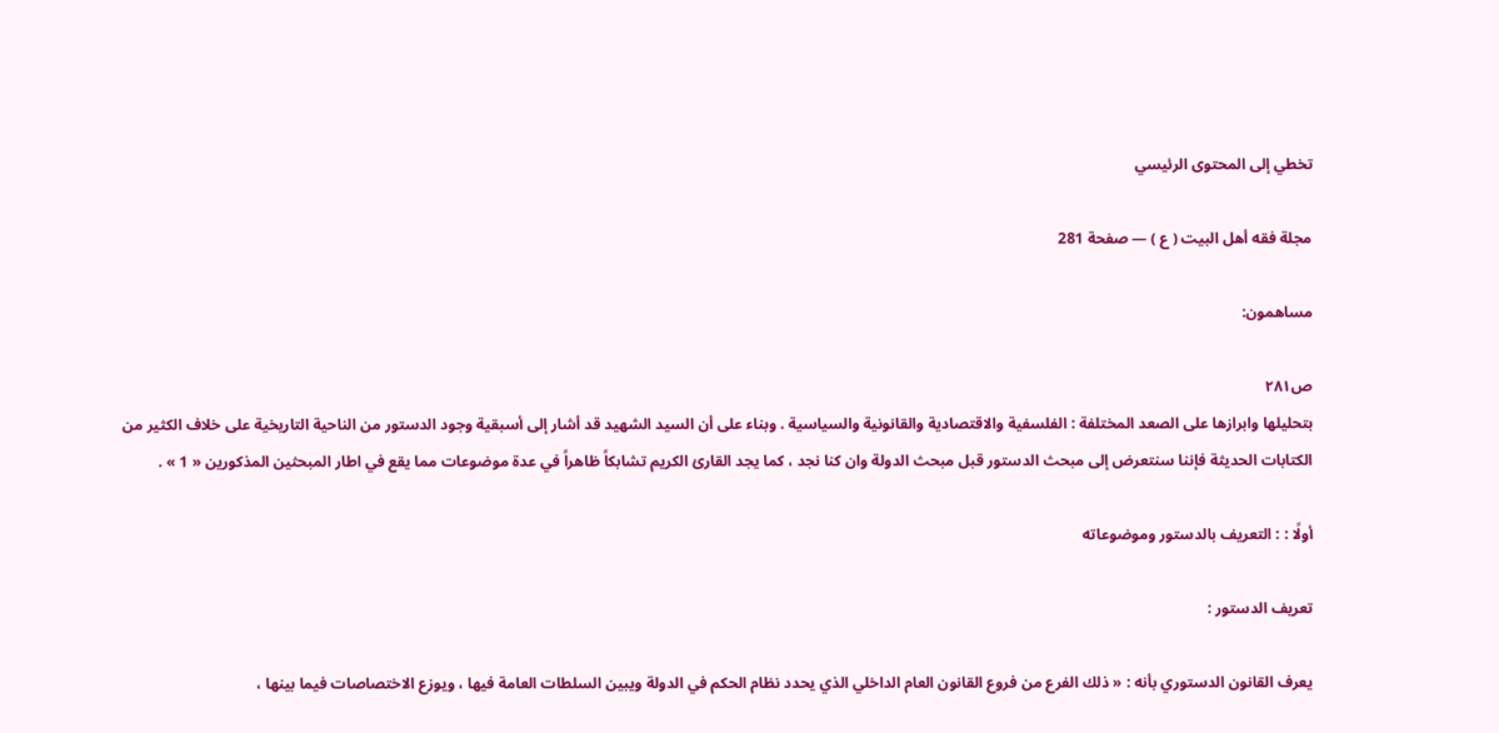تخطي إلى المحتوى الرئيسي

مجلة فقه أهل البيت ( ع ) — صفحة 281

مساهمون:

ص٢٨١
بتحليلها وابرازها على الصعد المختلفة : الفلسفية والاقتصادية والقانونية والسياسية . وبناء على أن السيد الشهيد قد أشار إلى أسبقية وجود الدستور من الناحية التاريخية على خلاف الكثير من الكتابات الحديثة فإننا سنتعرض إلى مبحث الدستور قبل مبحث الدولة وان كنا نجد ، كما يجد القارئ الكريم تشابكاً ظاهراً في عدة موضوعات مما يقع في اطار المبحثين المذكورين « 1 » .

أولًا : : التعريف بالدستور وموضوعاته

تعريف الدستور :

يعرف القانون الدستوري بأنه : « ذلك الفرع من فروع القانون العام الداخلي الذي يحدد نظام الحكم في الدولة ويبين السلطات العامة فيها ، ويوزع الاختصاصات فيما بينها ،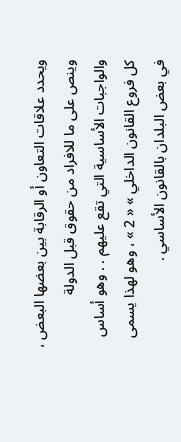ويحدد علاقات التعاون أو الرقابة بين بعضها البعض ، وينص على ما للافراد من حقوق قبل الدولة والواجبات الأساسية التي تقع عليهم . . وهو أساس كل فروع القانون الداخلي » « 2 » ، وهو لهذا يسمى في بعض البلدان بالقانون الأساسي .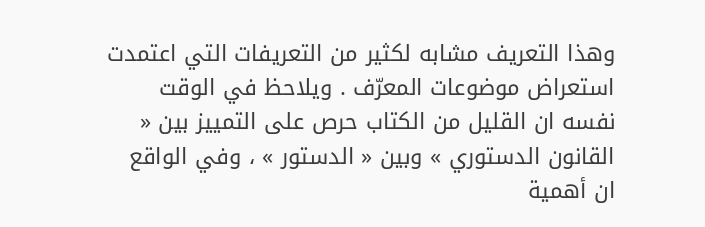وهذا التعريف مشابه لكثير من التعريفات التي اعتمدت استعراض موضوعات المعرّف . ويلاحظ في الوقت نفسه ان القليل من الكتاب حرص على التمييز بين « القانون الدستوري » وبين « الدستور » ، وفي الواقع ان أهمية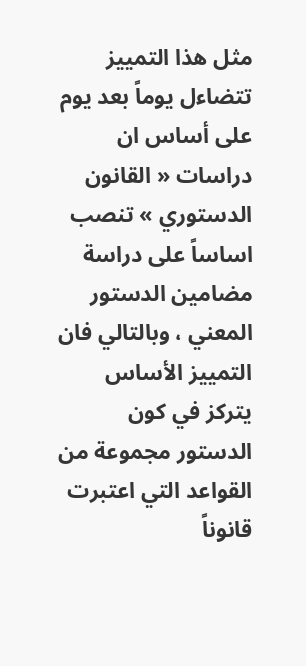مثل هذا التمييز تتضاءل يوماً بعد يوم على أساس ان دراسات « القانون الدستوري » تنصب اساساً على دراسة مضامين الدستور المعني ، وبالتالي فان التمييز الأساس يتركز في كون الدستور مجموعة من القواعد التي اعتبرت قانوناً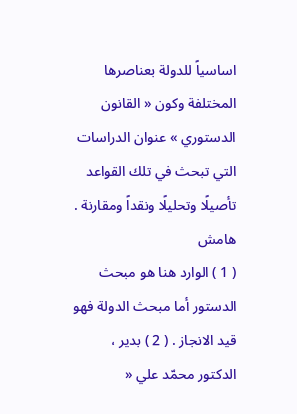اساسياً للدولة بعناصرها المختلفة وكون « القانون الدستوري » عنوان الدراسات التي تبحث في تلك القواعد تأصيلًا وتحليلًا ونقداً ومقارنة .
هامش
( 1 ) الوارد هنا هو مبحث الدستور أما مبحث الدولة فهو قيد الانجاز . ( 2 ) بدير ، الدكتور محمّد علي «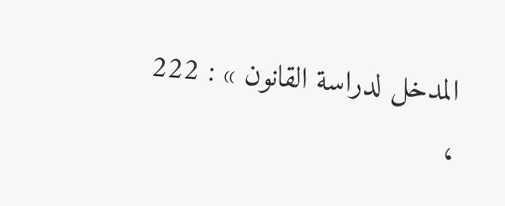المدخل لدراسة القانون » : 222 ،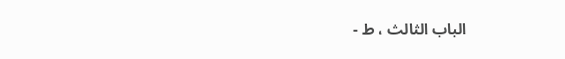الباب الثالث ، ط -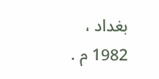بغداد ، 1982 م .